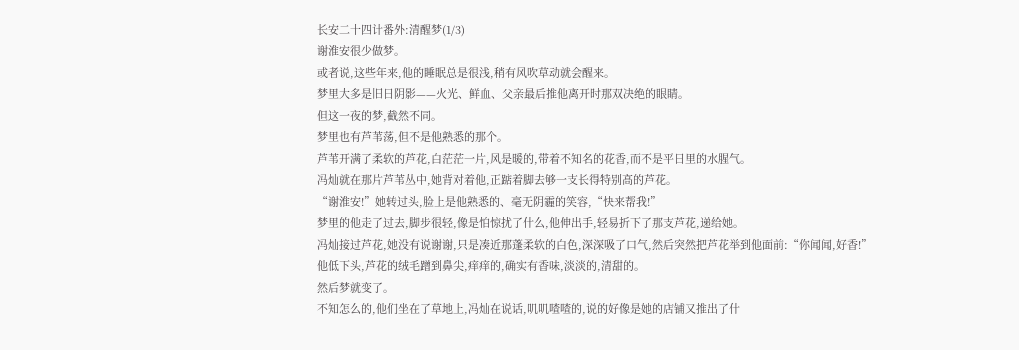长安二十四计番外:清醒梦(1/3)
谢淮安很少做梦。
或者说,这些年来,他的睡眠总是很浅,稍有风吹草动就会醒来。
梦里大多是旧日阴影——火光、鲜血、父亲最后推他离开时那双决绝的眼睛。
但这一夜的梦,截然不同。
梦里也有芦苇荡,但不是他熟悉的那个。
芦苇开满了柔软的芦花,白茫茫一片,风是暖的,带着不知名的花香,而不是平日里的水腥气。
冯灿就在那片芦苇丛中,她背对着他,正踮着脚去够一支长得特别高的芦花。
“谢淮安!”她转过头,脸上是他熟悉的、毫无阴霾的笑容,“快来帮我!”
梦里的他走了过去,脚步很轻,像是怕惊扰了什么,他伸出手,轻易折下了那支芦花,递给她。
冯灿接过芦花,她没有说谢谢,只是凑近那蓬柔软的白色,深深吸了口气,然后突然把芦花举到他面前:“你闻闻,好香!”
他低下头,芦花的绒毛蹭到鼻尖,痒痒的,确实有香味,淡淡的,清甜的。
然后梦就变了。
不知怎么的,他们坐在了草地上,冯灿在说话,叽叽喳喳的,说的好像是她的店铺又推出了什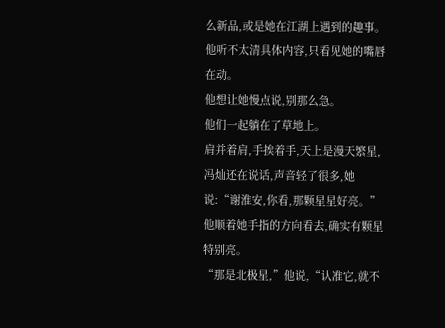么新品,或是她在江湖上遇到的趣事。
他听不太清具体内容,只看见她的嘴唇在动。
他想让她慢点说,别那么急。
他们一起躺在了草地上。
肩并着肩,手挨着手,天上是漫天繁星,冯灿还在说话,声音轻了很多,她说:“谢淮安,你看,那颗星星好亮。”
他顺着她手指的方向看去,确实有颗星特别亮。
“那是北极星,”他说,“认准它,就不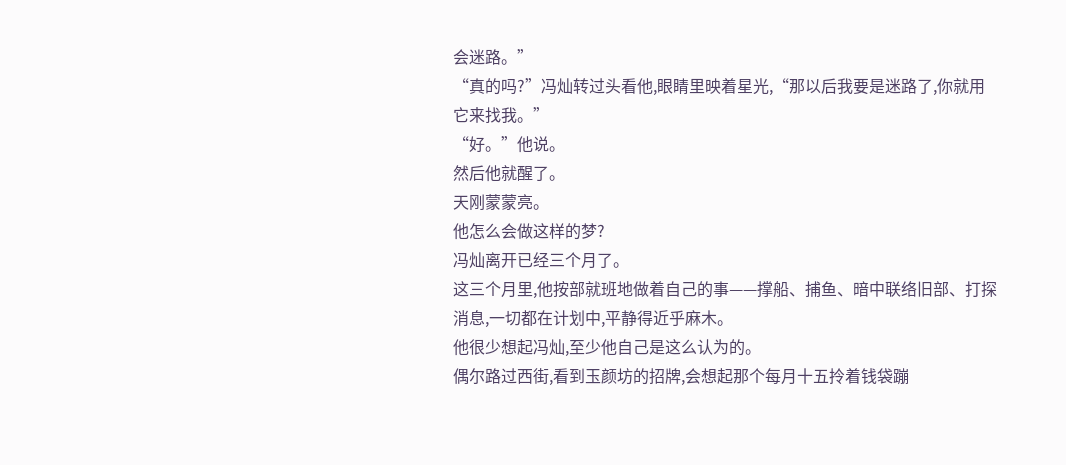会迷路。”
“真的吗?”冯灿转过头看他,眼睛里映着星光,“那以后我要是迷路了,你就用它来找我。”
“好。”他说。
然后他就醒了。
天刚蒙蒙亮。
他怎么会做这样的梦?
冯灿离开已经三个月了。
这三个月里,他按部就班地做着自己的事——撑船、捕鱼、暗中联络旧部、打探消息,一切都在计划中,平静得近乎麻木。
他很少想起冯灿,至少他自己是这么认为的。
偶尔路过西街,看到玉颜坊的招牌,会想起那个每月十五拎着钱袋蹦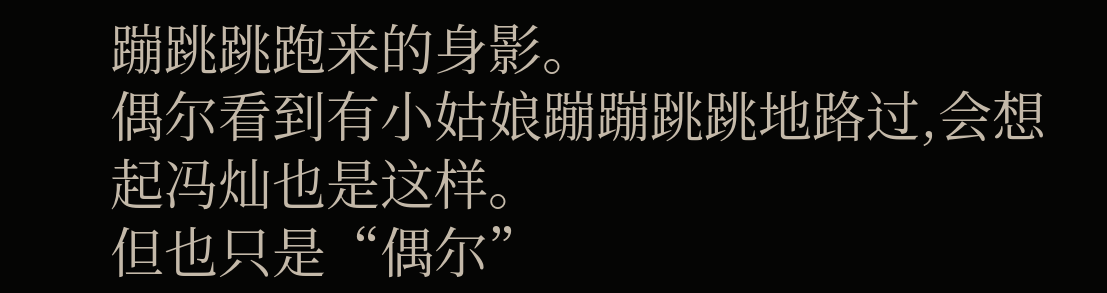蹦跳跳跑来的身影。
偶尔看到有小姑娘蹦蹦跳跳地路过,会想起冯灿也是这样。
但也只是“偶尔”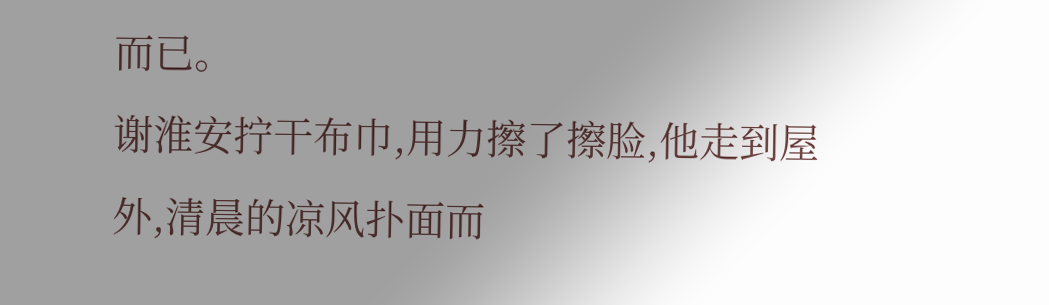而已。
谢淮安拧干布巾,用力擦了擦脸,他走到屋外,清晨的凉风扑面而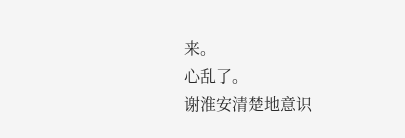来。
心乱了。
谢淮安清楚地意识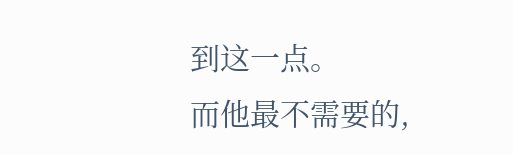到这一点。
而他最不需要的,